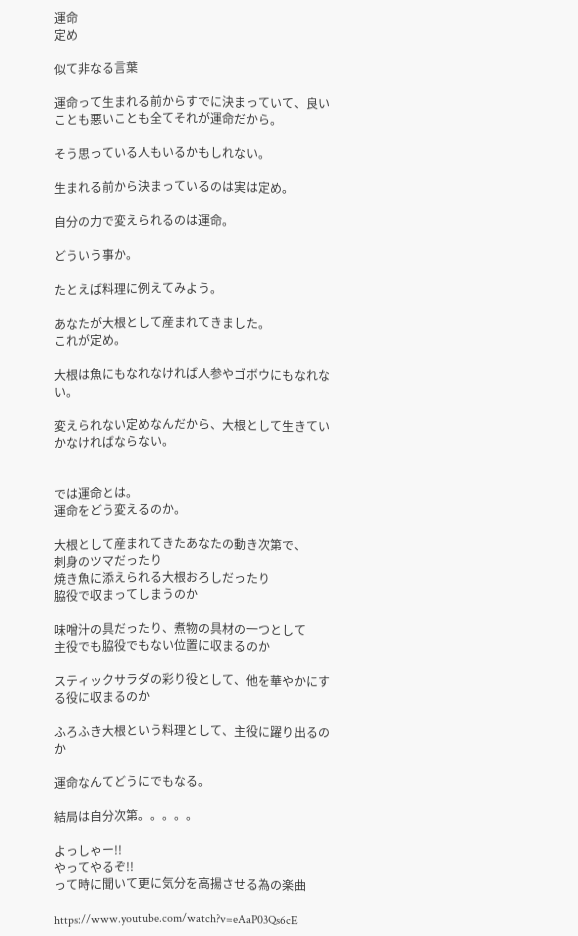運命
定め

似て非なる言葉

運命って生まれる前からすでに決まっていて、良いことも悪いことも全てそれが運命だから。

そう思っている人もいるかもしれない。

生まれる前から決まっているのは実は定め。

自分の力で変えられるのは運命。

どういう事か。

たとえば料理に例えてみよう。

あなたが大根として産まれてきました。
これが定め。

大根は魚にもなれなければ人参やゴボウにもなれない。

変えられない定めなんだから、大根として生きていかなければならない。


では運命とは。
運命をどう変えるのか。

大根として産まれてきたあなたの動き次第で、
刺身のツマだったり
焼き魚に添えられる大根おろしだったり
脇役で収まってしまうのか

味噌汁の具だったり、煮物の具材の一つとして
主役でも脇役でもない位置に収まるのか

スティックサラダの彩り役として、他を華やかにする役に収まるのか

ふろふき大根という料理として、主役に躍り出るのか

運命なんてどうにでもなる。

結局は自分次第。。。。。

よっしゃー!!
やってやるぞ!!
って時に聞いて更に気分を高揚させる為の楽曲

https://www.youtube.com/watch?v=eAaP03Qs6cE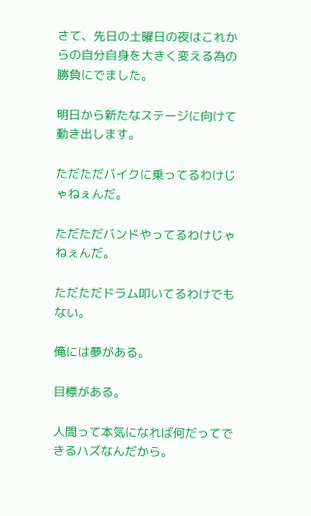さて、先日の土曜日の夜はこれからの自分自身を大きく変える為の勝負にでました。

明日から新たなステージに向けて動き出します。

ただただバイクに乗ってるわけじゃねぇんだ。

ただただバンドやってるわけじゃねぇんだ。

ただただドラム叩いてるわけでもない。

俺には夢がある。

目標がある。

人間って本気になれば何だってできるハズなんだから。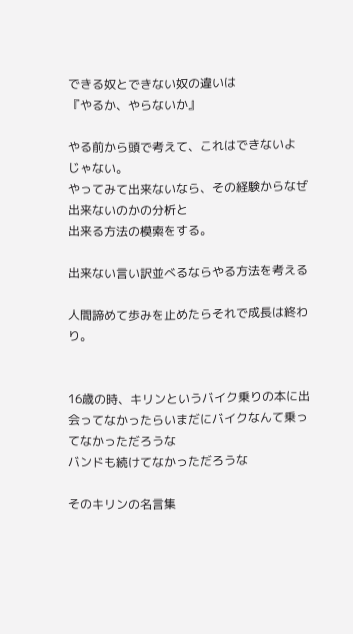できる奴とできない奴の違いは
『やるか、やらないか』

やる前から頭で考えて、これはできないよ
じゃない。
やってみて出来ないなら、その経験からなぜ出来ないのかの分析と
出来る方法の模索をする。

出来ない言い訳並べるならやる方法を考える

人間諦めて歩みを止めたらそれで成長は終わり。


16歳の時、キリンというバイク乗りの本に出会ってなかったらいまだにバイクなんて乗ってなかっただろうな
バンドも続けてなかっただろうな

そのキリンの名言集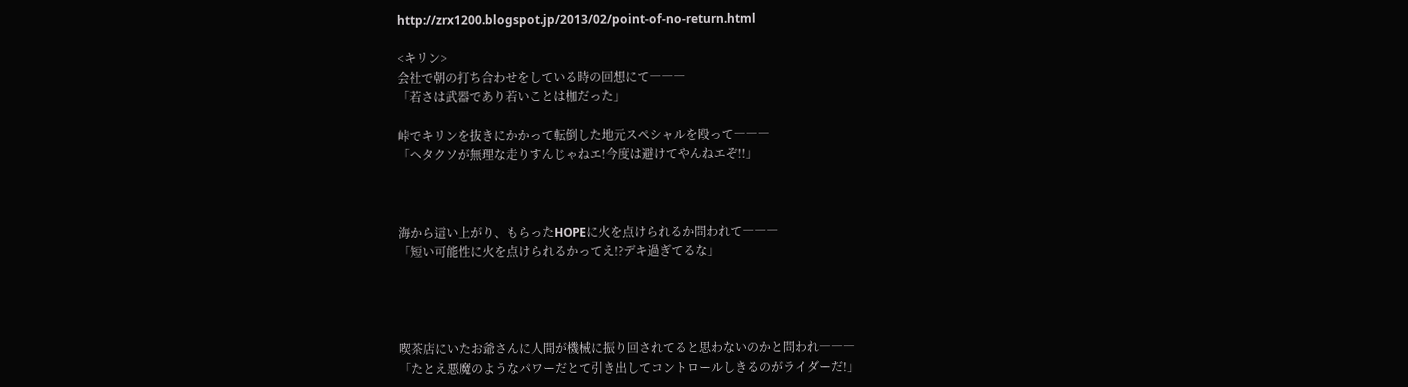http://zrx1200.blogspot.jp/2013/02/point-of-no-return.html

<キリン>
会社で朝の打ち合わせをしている時の回想にて―――
「若さは武器であり若いことは枷だった」

峠でキリンを抜きにかかって転倒した地元スペシャルを殴って―――
「ヘタクソが無理な走りすんじゃねエ!今度は避けてやんねエぞ!!」



海から這い上がり、もらったHOPEに火を点けられるか問われて―――
「短い可能性に火を点けられるかってえ!?デキ過ぎてるな」




喫茶店にいたお爺さんに人間が機械に振り回されてると思わないのかと問われ―――
「たとえ悪魔のようなパワーだとて引き出してコントロールしきるのがライダーだ!」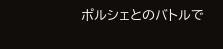ポルシェとのバトルで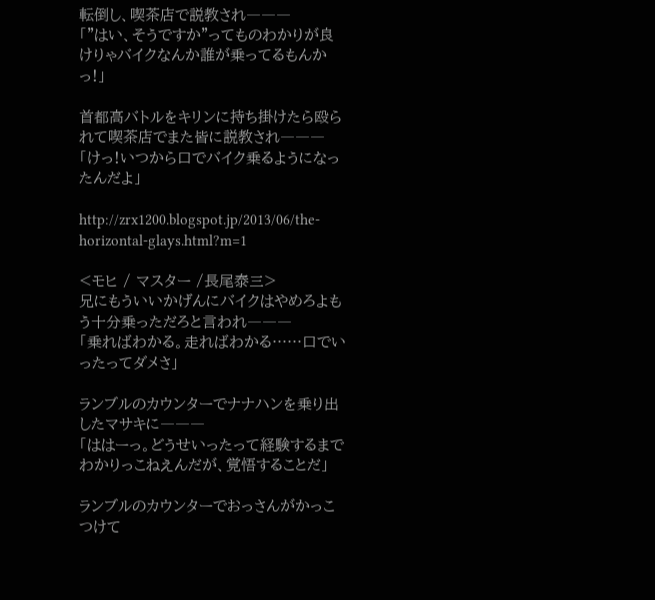転倒し、喫茶店で説教され―――
「"はい、そうですか"ってものわかりが良けりゃバイクなんか誰が乗ってるもんかっ!」

首都高バトルをキリンに持ち掛けたら殴られて喫茶店でまた皆に説教され―――
「けっ!いつから口でバイク乗るようになったんだよ」

http://zrx1200.blogspot.jp/2013/06/the-horizontal-glays.html?m=1

<モヒ / マスター /長尾泰三>
兄にもういいかげんにバイクはやめろよもう十分乗っただろと言われ―――
「乗ればわかる。走ればわかる……口でいったってダメさ」

ランブルのカウンターでナナハンを乗り出したマサキに―――
「ははーっ。どうせいったって経験するまでわかりっこねえんだが、覚悟することだ」

ランブルのカウンターでおっさんがかっこつけて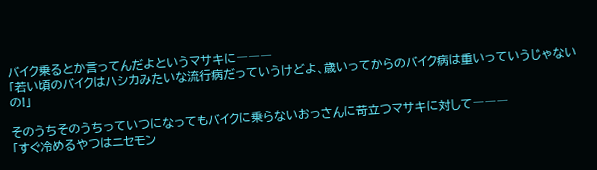バイク乗るとか言ってんだよというマサキに―――
「若い頃のバイクはハシカみたいな流行病だっていうけどよ、歳いってからのバイク病は重いっていうじゃないの!」

そのうちそのうちっていつになってもバイクに乗らないおっさんに苛立つマサキに対して―――
「すぐ冷めるやつはニセモン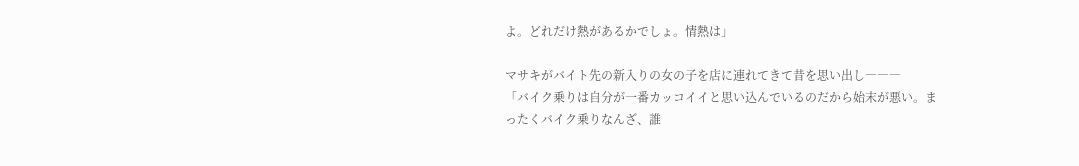よ。どれだけ熱があるかでしょ。情熱は」

マサキがバイト先の新入りの女の子を店に連れてきて昔を思い出し―――
「バイク乗りは自分が一番カッコイイと思い込んでいるのだから始末が悪い。まったくバイク乗りなんざ、誰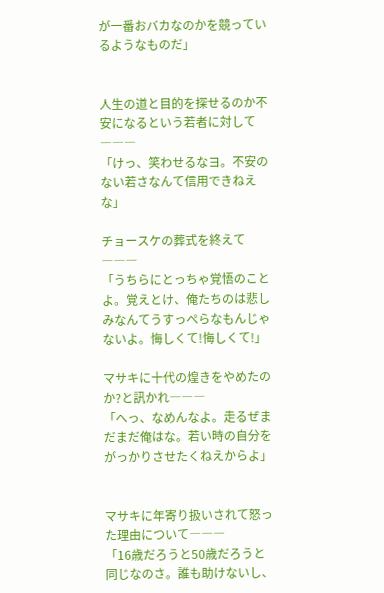が一番おバカなのかを競っているようなものだ」


人生の道と目的を探せるのか不安になるという若者に対して―――
「けっ、笑わせるなヨ。不安のない若さなんて信用できねえな」

チョースケの葬式を終えて―――
「うちらにとっちゃ覚悟のことよ。覚えとけ、俺たちのは悲しみなんてうすっぺらなもんじゃないよ。悔しくて!悔しくて!」

マサキに十代の煌きをやめたのか?と訊かれ―――
「へっ、なめんなよ。走るぜまだまだ俺はな。若い時の自分をがっかりさせたくねえからよ」


マサキに年寄り扱いされて怒った理由について―――
「16歳だろうと50歳だろうと同じなのさ。誰も助けないし、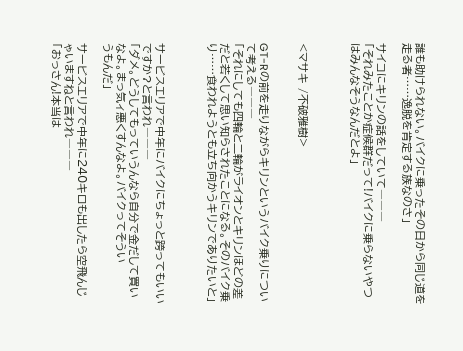誰も助けられない。バイクに乗ったその日から同じ道を走る者……逸脱を肯定する族なのさ」

サイコにキリンの話をしていて―――
「それみたことか症候群だって!バイクに乗らないやつはみんなそうなんだとよ」



<マサキ /不破雅樹>


GT-Rの前を走りながらキリンというバイク乗りについて考える―――
「それにしても四輪と二輪がライオンとキリンほどの差だと若くして思い知らされたことになる。そのバイク乗り……食われようとも立ち向かうキリンでありたいと」



サービスエリアで中年にバイクにちょっと跨ってもいいですか?と言われ―――
「ダメ。どうしてもっていうんなら自分で金だして買いなよ。まっ気ィ悪くすんなよ。バイクってそうい
うもんだ」

サービスエリアで中年に240キロも出したら空飛んじゃいますねと言われ―――
「おっさん!本当は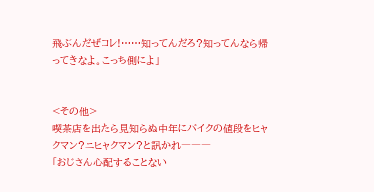飛ぶんだぜコレ!……知ってんだろ?知ってんなら帰ってきなよ。こっち側によ」


<その他>
喫茶店を出たら見知らぬ中年にバイクの値段をヒャクマン?ニヒャクマン?と訊かれ―――
「おじさん心配することない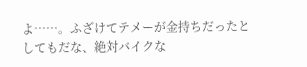よ……。ふざけてテメーが金持ちだったとしてもだな、絶対バイクな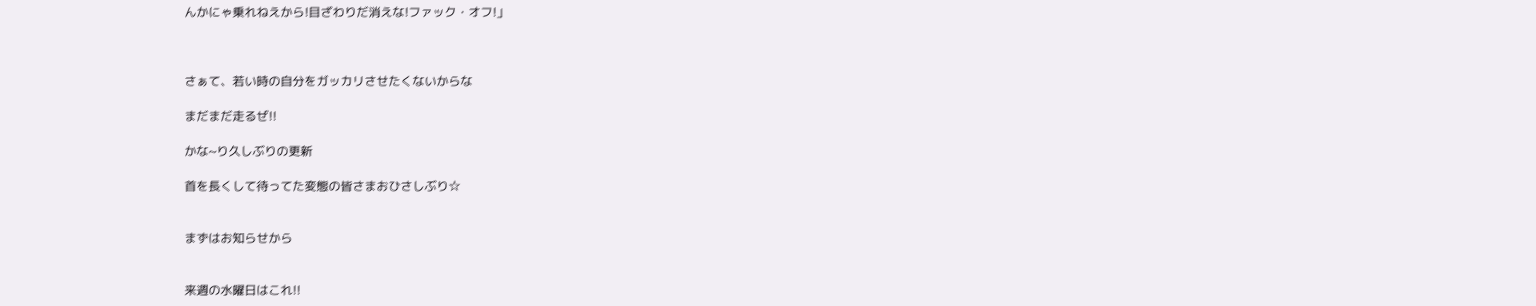んかにゃ乗れねえから!目ざわりだ消えな!ファック・オフ!」



さぁて、若い時の自分をガッカリさせたくないからな

まだまだ走るぜ!!

かな~り久しぶりの更新

首を長くして待ってた変態の皆さまおひさしぶり☆


まずはお知らせから


来週の水曜日はこれ!!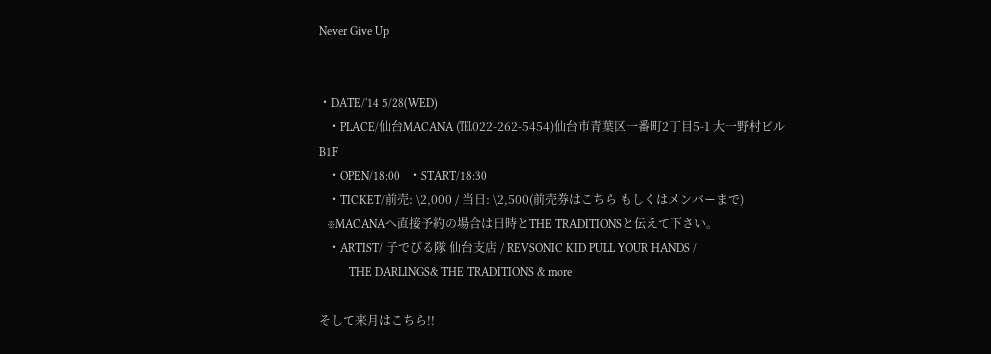Never Give Up


・DATE/'14 5/28(WED)
   ・PLACE/仙台MACANA (℡022-262-5454)仙台市青葉区一番町2丁目5-1 大一野村ビルB1F
   ・OPEN/18:00   ・START/18:30
   ・TICKET/前売: \2,000 / 当日: \2,500(前売券はこちら もしくはメンバーまで)
   ※MACANAへ直接予約の場合は日時とTHE TRADITIONSと伝えて下さい。
   ・ARTIST/ 子でびる隊 仙台支店 / REVSONIC KID PULL YOUR HANDS /
          THE DARLINGS& THE TRADITIONS & more

そして来月はこちら!!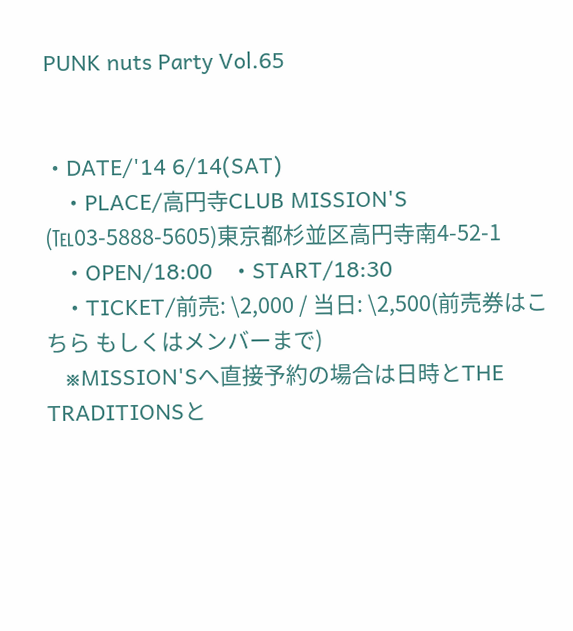PUNK nuts Party Vol.65


・DATE/'14 6/14(SAT)
   ・PLACE/高円寺CLUB MISSION'S (℡03-5888-5605)東京都杉並区高円寺南4-52-1
   ・OPEN/18:00   ・START/18:30
   ・TICKET/前売: \2,000 / 当日: \2,500(前売券はこちら もしくはメンバーまで)
   ※MISSION'Sへ直接予約の場合は日時とTHE TRADITIONSと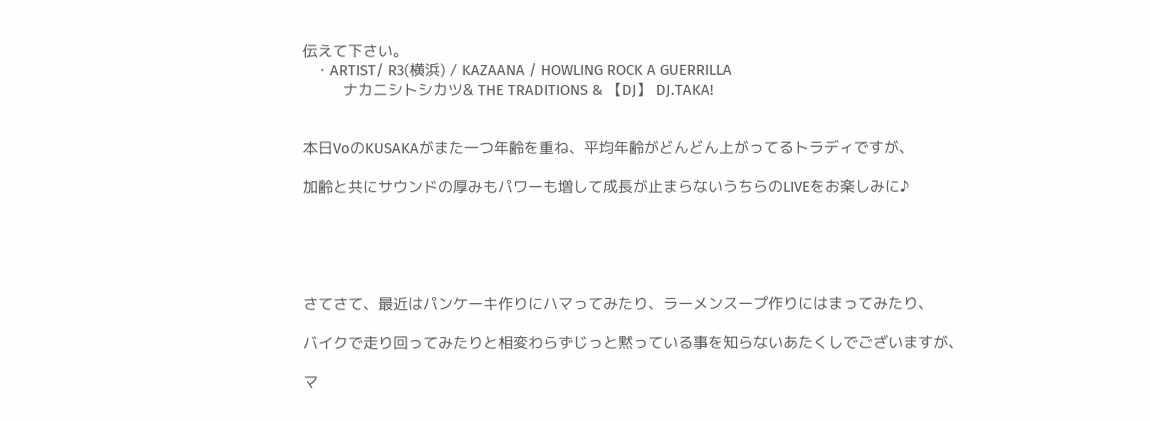伝えて下さい。
   ・ARTIST/ R3(横浜) / KAZAANA / HOWLING ROCK A GUERRILLA
          ナカニシトシカツ& THE TRADITIONS & 【DJ】 DJ.TAKA!


本日VoのKUSAKAがまた一つ年齢を重ね、平均年齢がどんどん上がってるトラディですが、

加齢と共にサウンドの厚みもパワーも増して成長が止まらないうちらのLIVEをお楽しみに♪





さてさて、最近はパンケーキ作りにハマってみたり、ラーメンスープ作りにはまってみたり、

バイクで走り回ってみたりと相変わらずじっと黙っている事を知らないあたくしでございますが、

マ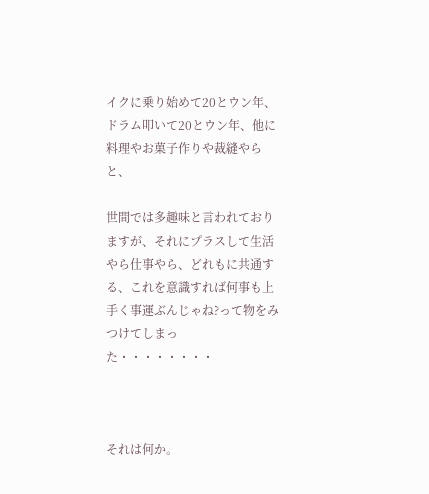イクに乗り始めて20とウン年、ドラム叩いて20とウン年、他に料理やお菓子作りや裁縫やらと、

世間では多趣味と言われておりますが、それにプラスして生活やら仕事やら、どれもに共通する、これを意識すれば何事も上手く事運ぶんじゃね?って物をみつけてしまった・・・・・・・・



それは何か。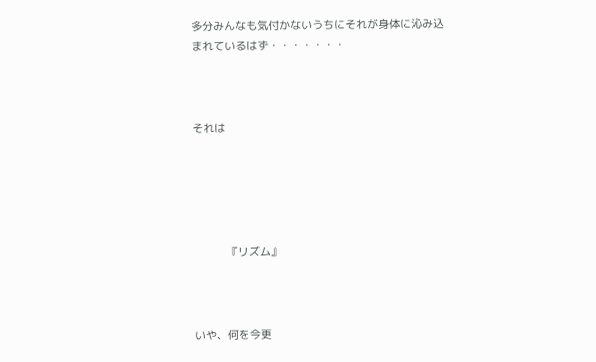多分みんなも気付かないうちにそれが身体に沁み込まれているはず・・・・・・・



それは





           『リズム』



いや、何を今更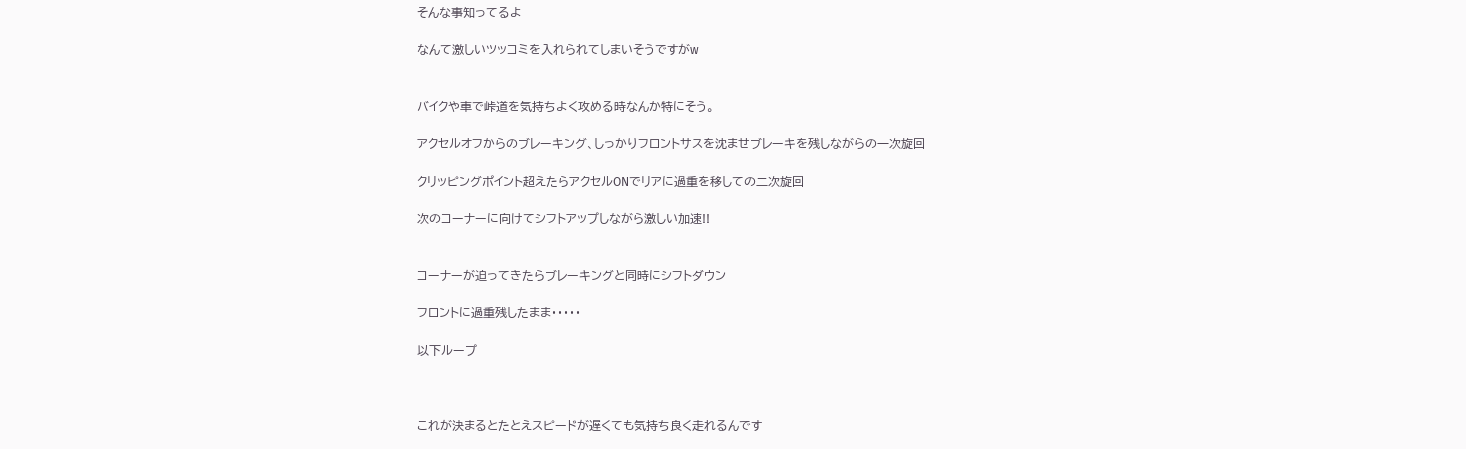そんな事知ってるよ

なんて激しいツッコミを入れられてしまいそうですがw


バイクや車で峠道を気持ちよく攻める時なんか特にそう。

アクセルオフからのブレーキング、しっかりフロントサスを沈ませブレーキを残しながらの一次旋回

クリッピングポイント超えたらアクセルONでリアに過重を移しての二次旋回

次のコーナーに向けてシフトアップしながら激しい加速!!


コーナーが迫ってきたらブレーキングと同時にシフトダウン

フロントに過重残したまま・・・・・

以下ループ



これが決まるとたとえスピードが遅くても気持ち良く走れるんです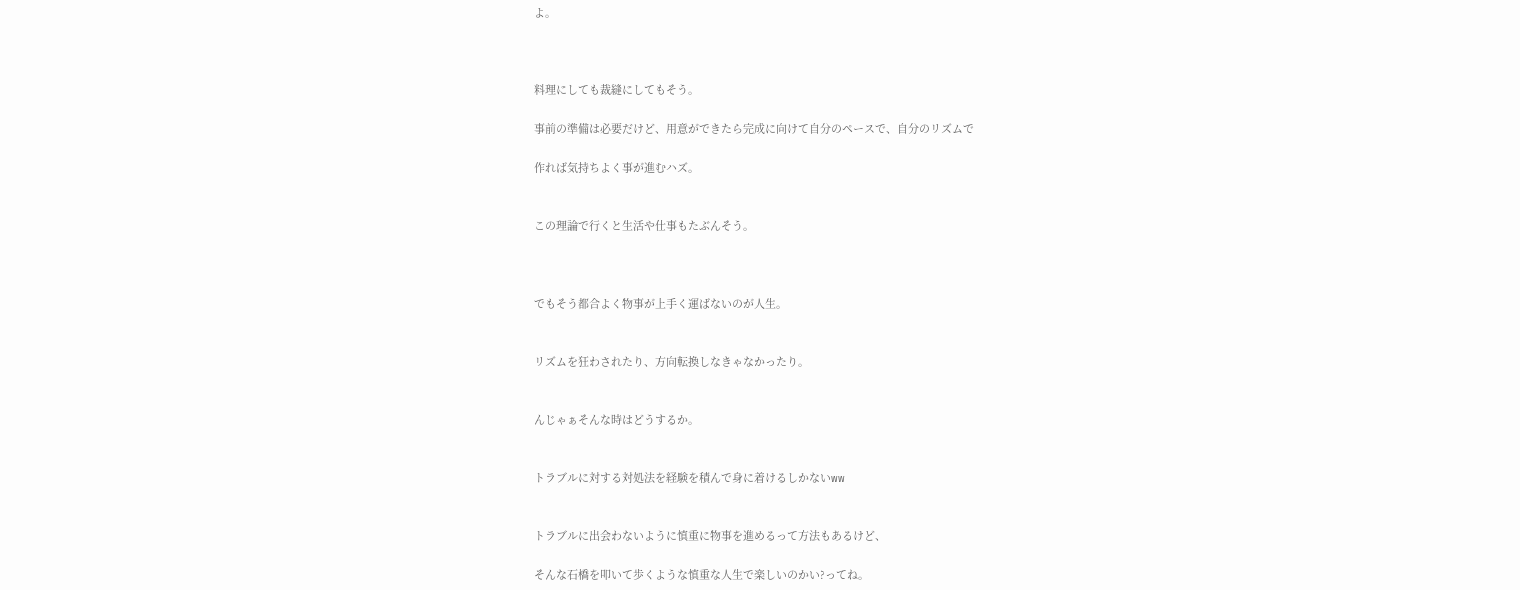よ。



料理にしても裁縫にしてもそう。

事前の準備は必要だけど、用意ができたら完成に向けて自分のペースで、自分のリズムで

作れば気持ちよく事が進むハズ。


この理論で行くと生活や仕事もたぶんそう。



でもそう都合よく物事が上手く運ばないのが人生。


リズムを狂わされたり、方向転換しなきゃなかったり。


んじゃぁそんな時はどうするか。


トラブルに対する対処法を経験を積んで身に着けるしかないww


トラブルに出会わないように慎重に物事を進めるって方法もあるけど、

そんな石橋を叩いて歩くような慎重な人生で楽しいのかい?ってね。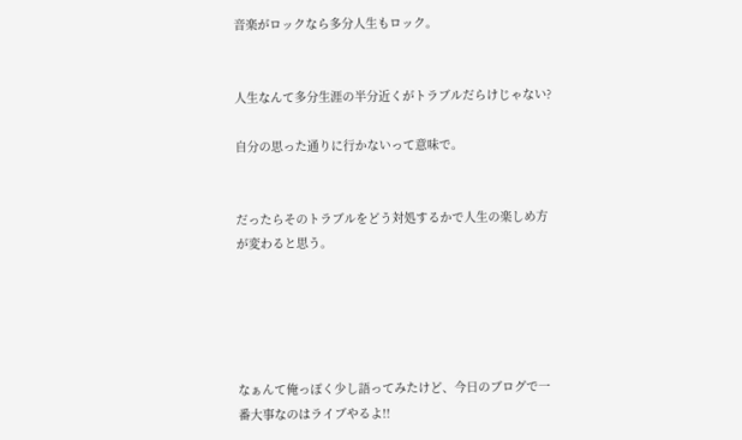音楽がロックなら多分人生もロック。


人生なんて多分生涯の半分近くがトラブルだらけじゃない?

自分の思った通りに行かないって意味で。


だったらそのトラブルをどう対処するかで人生の楽しめ方が変わると思う。





なぁんて俺っぽく少し語ってみたけど、今日のブログで一番大事なのはライブやるよ!!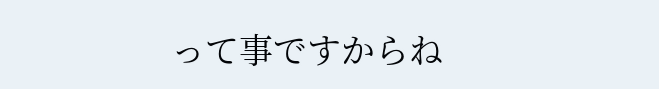って事ですからね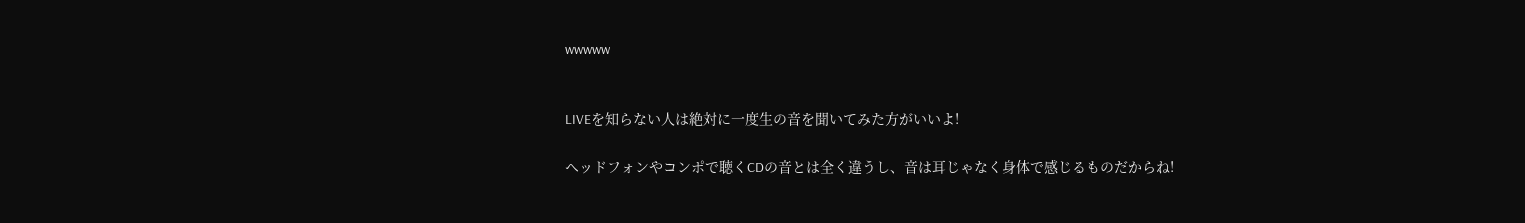wwwww


LIVEを知らない人は絶対に一度生の音を聞いてみた方がいいよ!

ヘッドフォンやコンポで聴くCDの音とは全く違うし、音は耳じゃなく身体で感じるものだからね!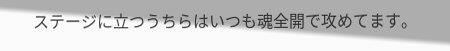ステージに立つうちらはいつも魂全開で攻めてます。